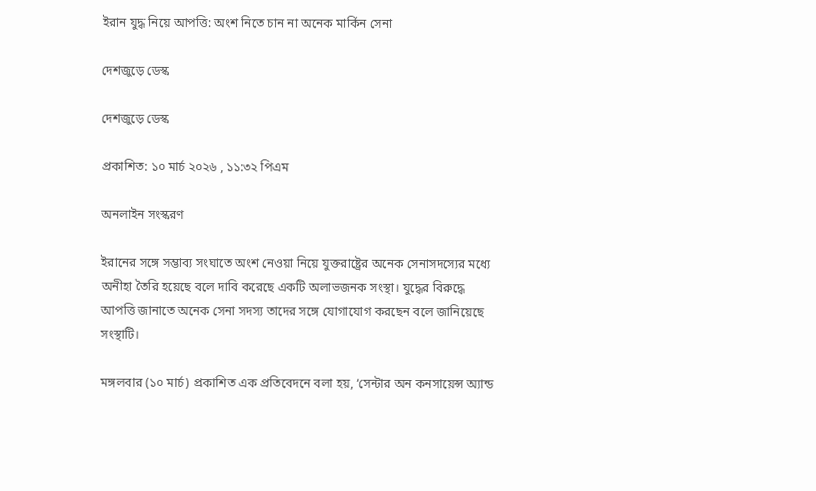ইরান যুদ্ধ নিয়ে আপত্তি: অংশ নিতে চান না অনেক মার্কিন সেনা

দেশজুড়ে ডেস্ক

দেশজুড়ে ডেস্ক

প্রকাশিত: ১০ মার্চ ২০২৬ , ১১:৩২ পিএম

অনলাইন সংস্করণ

ইরানের সঙ্গে সম্ভাব্য সংঘাতে অংশ নেওয়া নিয়ে যুক্তরাষ্ট্রের অনেক সেনাসদস্যের মধ্যে অনীহা তৈরি হয়েছে বলে দাবি করেছে একটি অলাভজনক সংস্থা। যুদ্ধের বিরুদ্ধে আপত্তি জানাতে অনেক সেনা সদস্য তাদের সঙ্গে যোগাযোগ করছেন বলে জানিয়েছে সংস্থাটি।

মঙ্গলবার (১০ মার্চ) প্রকাশিত এক প্রতিবেদনে বলা হয়, ‘সেন্টার অন কনসায়েন্স অ্যান্ড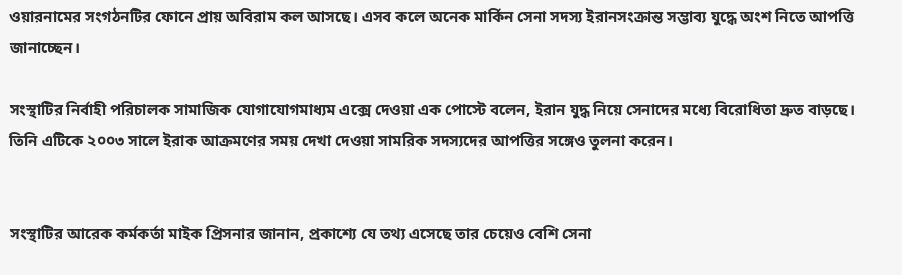ওয়ারনামের সংগঠনটির ফোনে প্রায় অবিরাম কল আসছে। এসব কলে অনেক মার্কিন সেনা সদস্য ইরানসংক্রান্ত সম্ভাব্য যুদ্ধে অংশ নিতে আপত্তি জানাচ্ছেন।

সংস্থাটির নির্বাহী পরিচালক সামাজিক যোগাযোগমাধ্যম এক্সে দেওয়া এক পোস্টে বলেন, ইরান যুদ্ধ নিয়ে সেনাদের মধ্যে বিরোধিতা দ্রুত বাড়ছে। তিনি এটিকে ২০০৩ সালে ইরাক আক্রমণের সময় দেখা দেওয়া সামরিক সদস্যদের আপত্তির সঙ্গেও তুলনা করেন।


সংস্থাটির আরেক কর্মকর্তা মাইক প্রিসনার জানান, প্রকাশ্যে যে তথ্য এসেছে তার চেয়েও বেশি সেনা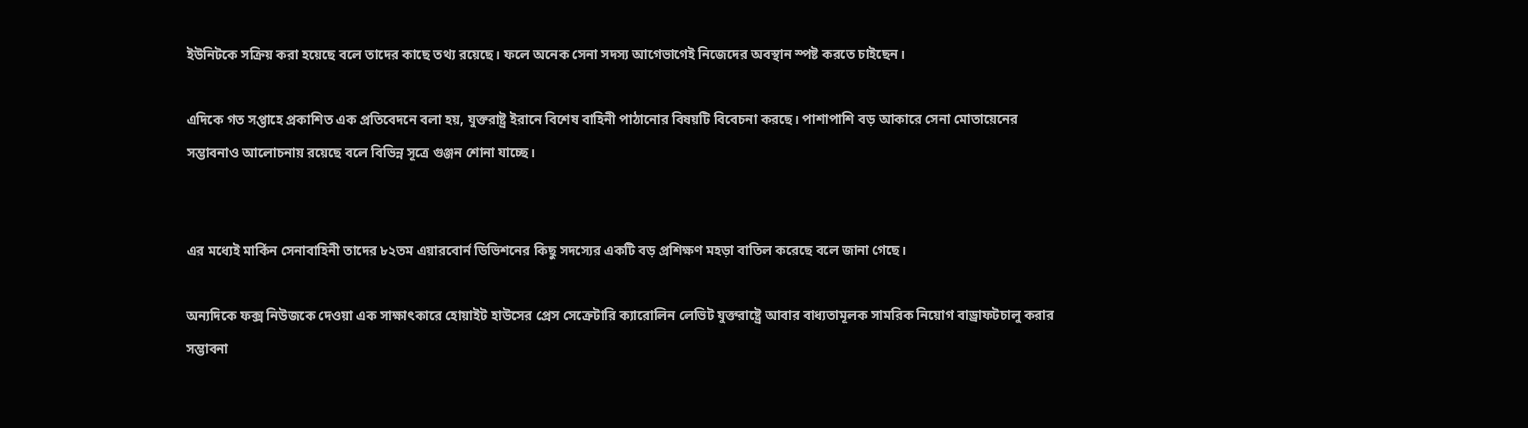ইউনিটকে সক্রিয় করা হয়েছে বলে তাদের কাছে তথ্য রয়েছে। ফলে অনেক সেনা সদস্য আগেভাগেই নিজেদের অবস্থান স্পষ্ট করতে চাইছেন।

এদিকে গত সপ্তাহে প্রকাশিত এক প্রতিবেদনে বলা হয়, যুক্তরাষ্ট্র ইরানে বিশেষ বাহিনী পাঠানোর বিষয়টি বিবেচনা করছে। পাশাপাশি বড় আকারে সেনা মোতায়েনের সম্ভাবনাও আলোচনায় রয়েছে বলে বিভিন্ন সূত্রে গুঞ্জন শোনা যাচ্ছে।


এর মধ্যেই মার্কিন সেনাবাহিনী তাদের ৮২তম এয়ারবোর্ন ডিভিশনের কিছু সদস্যের একটি বড় প্রশিক্ষণ মহড়া বাতিল করেছে বলে জানা গেছে।

অন্যদিকে ফক্স নিউজকে দেওয়া এক সাক্ষাৎকারে হোয়াইট হাউসের প্রেস সেক্রেটারি ক্যারোলিন লেভিট যুক্তরাষ্ট্রে আবার বাধ্যতামূলক সামরিক নিয়োগ বাড্রাফটচালু করার সম্ভাবনা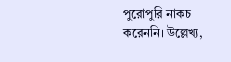পুরোপুরি নাকচ করেননি। উল্লেখ্য,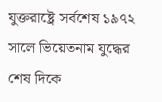যুক্তরাষ্ট্রে সর্বশেষ ১৯৭২ সালে ভিয়েতনাম যুদ্ধের শেষ দিকে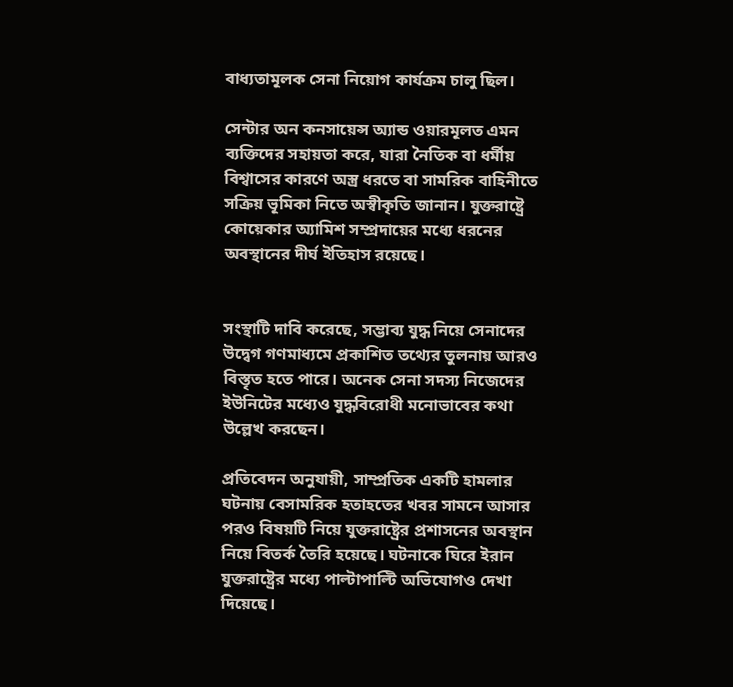বাধ্যতামূলক সেনা নিয়োগ কার্যক্রম চালু ছিল।

সেন্টার অন কনসায়েন্স অ্যান্ড ওয়ারমূলত এমন ব্যক্তিদের সহায়তা করে, যারা নৈতিক বা ধর্মীয় বিশ্বাসের কারণে অস্ত্র ধরতে বা সামরিক বাহিনীতে সক্রিয় ভূমিকা নিতে অস্বীকৃতি জানান। যুক্তরাষ্ট্রে কোয়েকার অ্যামিশ সম্প্রদায়ের মধ্যে ধরনের অবস্থানের দীর্ঘ ইতিহাস রয়েছে।


সংস্থাটি দাবি করেছে, সম্ভাব্য যুদ্ধ নিয়ে সেনাদের উদ্বেগ গণমাধ্যমে প্রকাশিত তথ্যের তুলনায় আরও বিস্তৃত হতে পারে। অনেক সেনা সদস্য নিজেদের ইউনিটের মধ্যেও যুদ্ধবিরোধী মনোভাবের কথা উল্লেখ করছেন।

প্রতিবেদন অনুযায়ী, সাম্প্রতিক একটি হামলার ঘটনায় বেসামরিক হতাহতের খবর সামনে আসার পরও বিষয়টি নিয়ে যুক্তরাষ্ট্রের প্রশাসনের অবস্থান নিয়ে বিতর্ক তৈরি হয়েছে। ঘটনাকে ঘিরে ইরান যুক্তরাষ্ট্রের মধ্যে পাল্টাপাল্টি অভিযোগও দেখা দিয়েছে।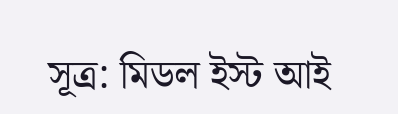সূত্র: মিডল ইস্ট আই